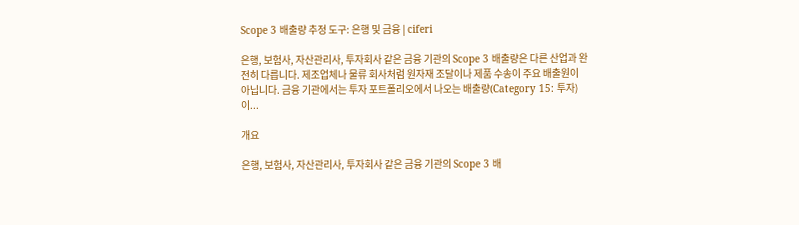Scope 3 배출량 추정 도구: 은행 및 금융 | ciferi

은행, 보험사, 자산관리사, 투자회사 같은 금융 기관의 Scope 3 배출량은 다른 산업과 완전히 다릅니다. 제조업체나 물류 회사처럼 원자재 조달이나 제품 수송이 주요 배출원이 아닙니다. 금융 기관에서는 투자 포트폴리오에서 나오는 배출량(Category 15: 투자)이...

개요

은행, 보험사, 자산관리사, 투자회사 같은 금융 기관의 Scope 3 배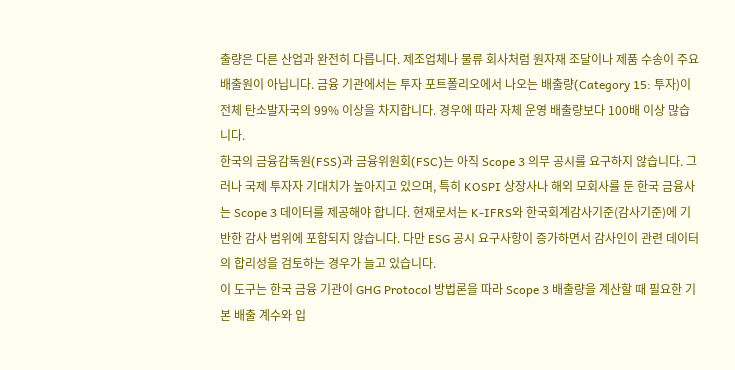출량은 다른 산업과 완전히 다릅니다. 제조업체나 물류 회사처럼 원자재 조달이나 제품 수송이 주요 배출원이 아닙니다. 금융 기관에서는 투자 포트폴리오에서 나오는 배출량(Category 15: 투자)이 전체 탄소발자국의 99% 이상을 차지합니다. 경우에 따라 자체 운영 배출량보다 100배 이상 많습니다.
한국의 금융감독원(FSS)과 금융위원회(FSC)는 아직 Scope 3 의무 공시를 요구하지 않습니다. 그러나 국제 투자자 기대치가 높아지고 있으며, 특히 KOSPI 상장사나 해외 모회사를 둔 한국 금융사는 Scope 3 데이터를 제공해야 합니다. 현재로서는 K-IFRS와 한국회계감사기준(감사기준)에 기반한 감사 범위에 포함되지 않습니다. 다만 ESG 공시 요구사항이 증가하면서 감사인이 관련 데이터의 합리성을 검토하는 경우가 늘고 있습니다.
이 도구는 한국 금융 기관이 GHG Protocol 방법론을 따라 Scope 3 배출량을 계산할 때 필요한 기본 배출 계수와 입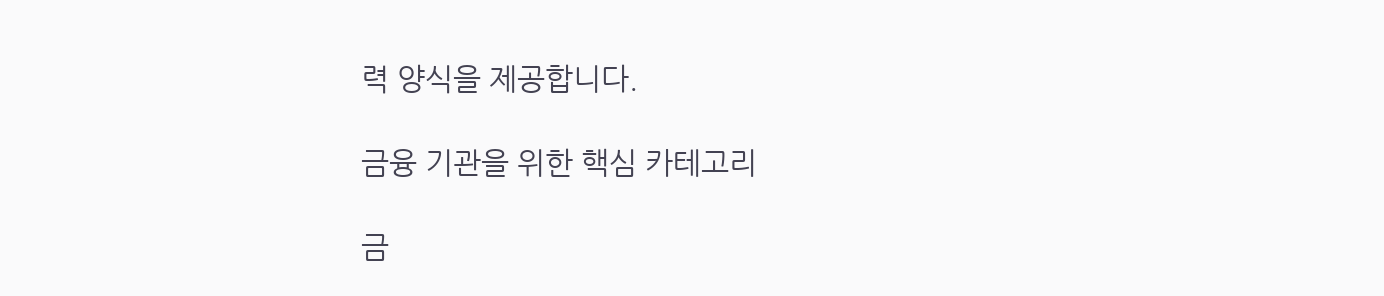력 양식을 제공합니다.

금융 기관을 위한 핵심 카테고리

금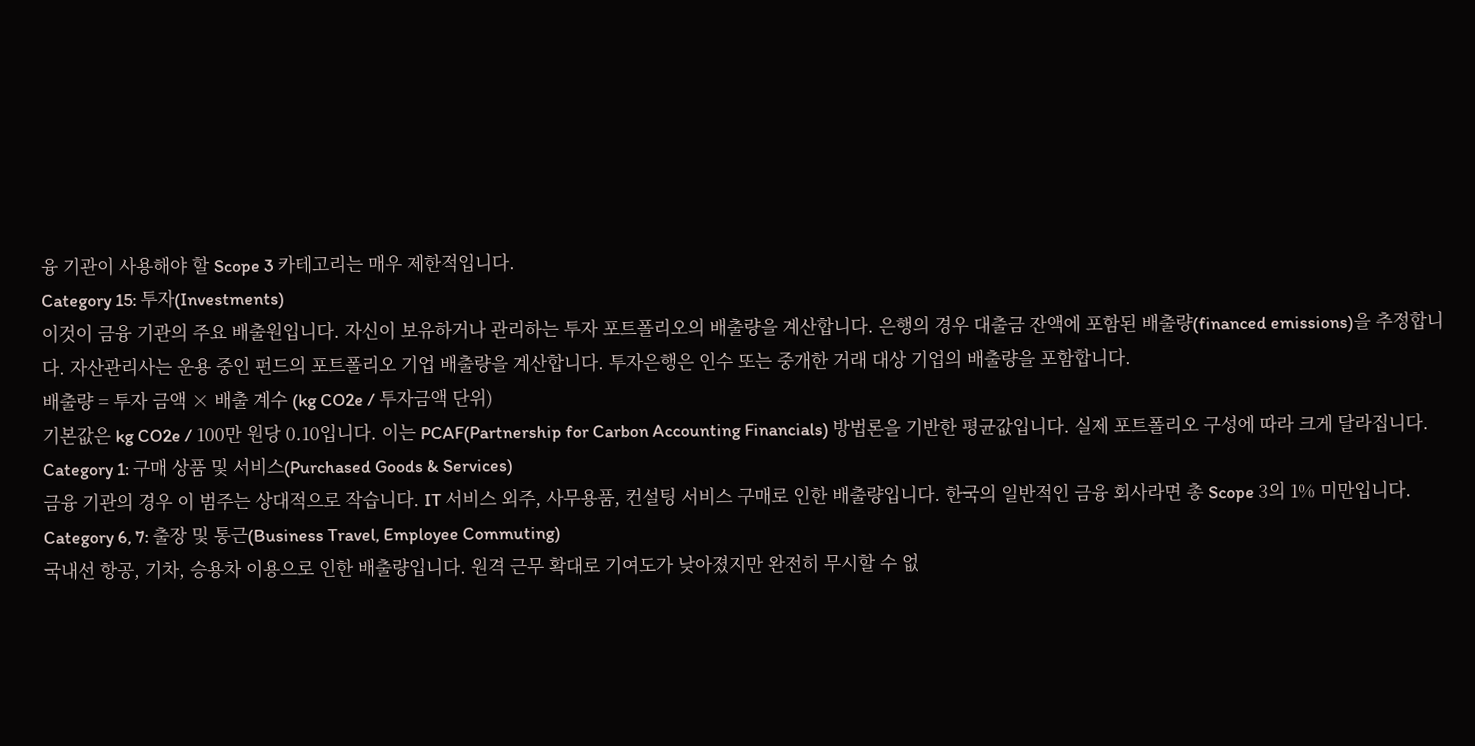융 기관이 사용해야 할 Scope 3 카테고리는 매우 제한적입니다.
Category 15: 투자(Investments)
이것이 금융 기관의 주요 배출원입니다. 자신이 보유하거나 관리하는 투자 포트폴리오의 배출량을 계산합니다. 은행의 경우 대출금 잔액에 포함된 배출량(financed emissions)을 추정합니다. 자산관리사는 운용 중인 펀드의 포트폴리오 기업 배출량을 계산합니다. 투자은행은 인수 또는 중개한 거래 대상 기업의 배출량을 포함합니다.
배출량 = 투자 금액 × 배출 계수 (kg CO2e / 투자금액 단위)
기본값은 kg CO2e / 100만 원당 0.10입니다. 이는 PCAF(Partnership for Carbon Accounting Financials) 방법론을 기반한 평균값입니다. 실제 포트폴리오 구성에 따라 크게 달라집니다.
Category 1: 구매 상품 및 서비스(Purchased Goods & Services)
금융 기관의 경우 이 범주는 상대적으로 작습니다. IT 서비스 외주, 사무용품, 컨설팅 서비스 구매로 인한 배출량입니다. 한국의 일반적인 금융 회사라면 총 Scope 3의 1% 미만입니다.
Category 6, 7: 출장 및 통근(Business Travel, Employee Commuting)
국내선 항공, 기차, 승용차 이용으로 인한 배출량입니다. 원격 근무 확대로 기여도가 낮아졌지만 완전히 무시할 수 없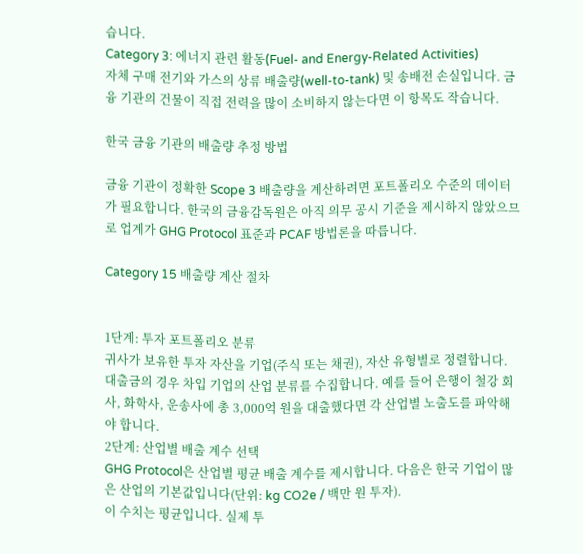습니다.
Category 3: 에너지 관련 활동(Fuel- and Energy-Related Activities)
자체 구매 전기와 가스의 상류 배출량(well-to-tank) 및 송배전 손실입니다. 금융 기관의 건물이 직접 전력을 많이 소비하지 않는다면 이 항목도 작습니다.

한국 금융 기관의 배출량 추정 방법

금융 기관이 정확한 Scope 3 배출량을 계산하려면 포트폴리오 수준의 데이터가 필요합니다. 한국의 금융감독원은 아직 의무 공시 기준을 제시하지 않았으므로 업계가 GHG Protocol 표준과 PCAF 방법론을 따릅니다.

Category 15 배출량 계산 절차


1단계: 투자 포트폴리오 분류
귀사가 보유한 투자 자산을 기업(주식 또는 채권), 자산 유형별로 정렬합니다. 대출금의 경우 차입 기업의 산업 분류를 수집합니다. 예를 들어 은행이 철강 회사, 화학사, 운송사에 총 3,000억 원을 대출했다면 각 산업별 노출도를 파악해야 합니다.
2단계: 산업별 배출 계수 선택
GHG Protocol은 산업별 평균 배출 계수를 제시합니다. 다음은 한국 기업이 많은 산업의 기본값입니다(단위: kg CO2e / 백만 원 투자).
이 수치는 평균입니다. 실제 투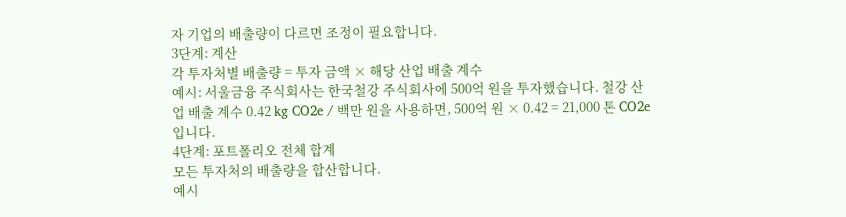자 기업의 배출량이 다르면 조정이 필요합니다.
3단계: 계산
각 투자처별 배출량 = 투자 금액 × 해당 산업 배출 계수
예시: 서울금융 주식회사는 한국철강 주식회사에 500억 원을 투자했습니다. 철강 산업 배출 계수 0.42 kg CO2e / 백만 원을 사용하면, 500억 원 × 0.42 = 21,000 톤 CO2e입니다.
4단계: 포트폴리오 전체 합계
모든 투자처의 배출량을 합산합니다.
예시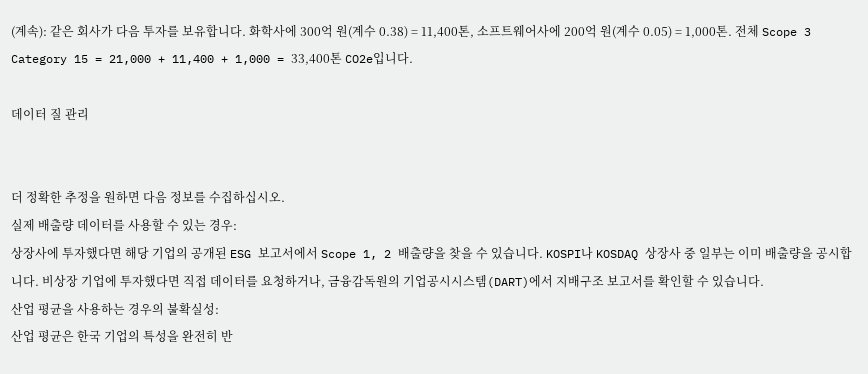(계속): 같은 회사가 다음 투자를 보유합니다. 화학사에 300억 원(계수 0.38) = 11,400톤, 소프트웨어사에 200억 원(계수 0.05) = 1,000톤. 전체 Scope 3 Category 15 = 21,000 + 11,400 + 1,000 = 33,400톤 CO2e입니다.

데이터 질 관리


더 정확한 추정을 원하면 다음 정보를 수집하십시오.
실제 배출량 데이터를 사용할 수 있는 경우:
상장사에 투자했다면 해당 기업의 공개된 ESG 보고서에서 Scope 1, 2 배출량을 찾을 수 있습니다. KOSPI나 KOSDAQ 상장사 중 일부는 이미 배출량을 공시합니다. 비상장 기업에 투자했다면 직접 데이터를 요청하거나, 금융감독원의 기업공시시스템(DART)에서 지배구조 보고서를 확인할 수 있습니다.
산업 평균을 사용하는 경우의 불확실성:
산업 평균은 한국 기업의 특성을 완전히 반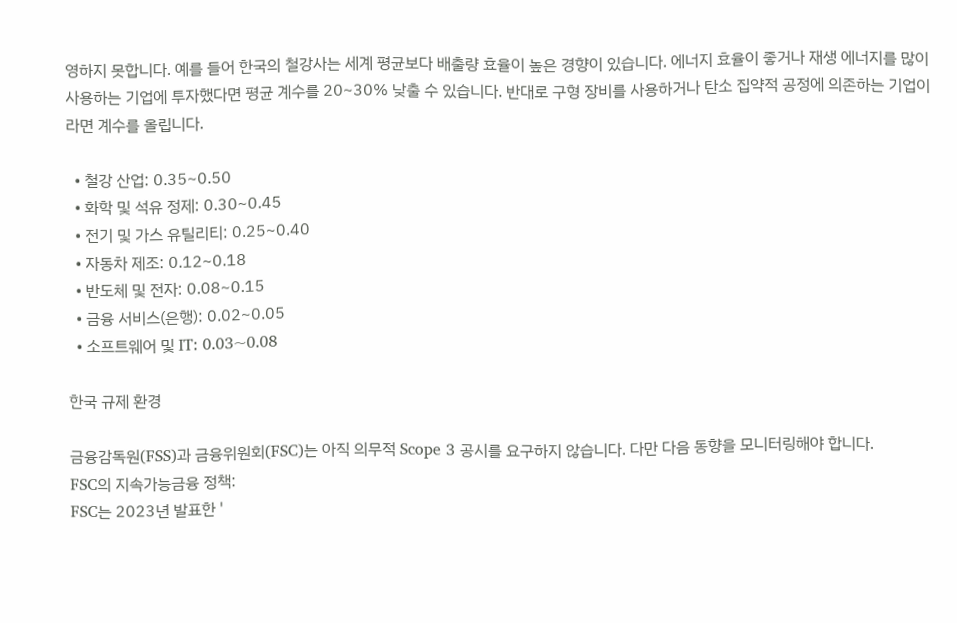영하지 못합니다. 예를 들어 한국의 철강사는 세계 평균보다 배출량 효율이 높은 경향이 있습니다. 에너지 효율이 좋거나 재생 에너지를 많이 사용하는 기업에 투자했다면 평균 계수를 20~30% 낮출 수 있습니다. 반대로 구형 장비를 사용하거나 탄소 집약적 공정에 의존하는 기업이라면 계수를 올립니다.

  • 철강 산업: 0.35~0.50
  • 화학 및 석유 정제: 0.30~0.45
  • 전기 및 가스 유틸리티: 0.25~0.40
  • 자동차 제조: 0.12~0.18
  • 반도체 및 전자: 0.08~0.15
  • 금융 서비스(은행): 0.02~0.05
  • 소프트웨어 및 IT: 0.03~0.08

한국 규제 환경

금융감독원(FSS)과 금융위원회(FSC)는 아직 의무적 Scope 3 공시를 요구하지 않습니다. 다만 다음 동향을 모니터링해야 합니다.
FSC의 지속가능금융 정책:
FSC는 2023년 발표한 '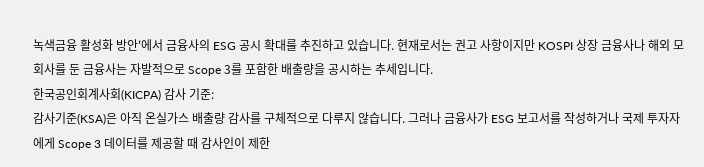녹색금융 활성화 방안'에서 금융사의 ESG 공시 확대를 추진하고 있습니다. 현재로서는 권고 사항이지만 KOSPI 상장 금융사나 해외 모회사를 둔 금융사는 자발적으로 Scope 3를 포함한 배출량을 공시하는 추세입니다.
한국공인회계사회(KICPA) 감사 기준:
감사기준(KSA)은 아직 온실가스 배출량 감사를 구체적으로 다루지 않습니다. 그러나 금융사가 ESG 보고서를 작성하거나 국제 투자자에게 Scope 3 데이터를 제공할 때 감사인이 제한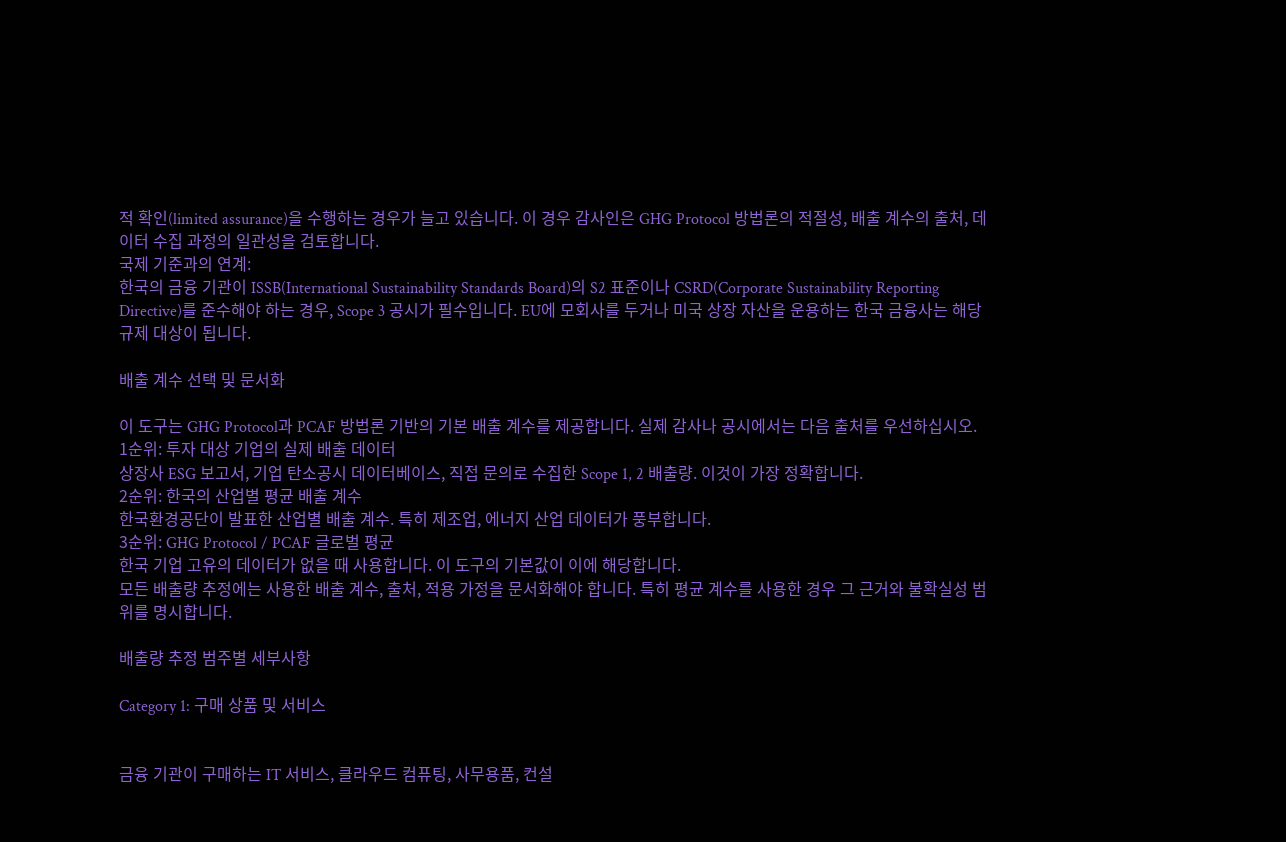적 확인(limited assurance)을 수행하는 경우가 늘고 있습니다. 이 경우 감사인은 GHG Protocol 방법론의 적절성, 배출 계수의 출처, 데이터 수집 과정의 일관성을 검토합니다.
국제 기준과의 연계:
한국의 금융 기관이 ISSB(International Sustainability Standards Board)의 S2 표준이나 CSRD(Corporate Sustainability Reporting Directive)를 준수해야 하는 경우, Scope 3 공시가 필수입니다. EU에 모회사를 두거나 미국 상장 자산을 운용하는 한국 금융사는 해당 규제 대상이 됩니다.

배출 계수 선택 및 문서화

이 도구는 GHG Protocol과 PCAF 방법론 기반의 기본 배출 계수를 제공합니다. 실제 감사나 공시에서는 다음 출처를 우선하십시오.
1순위: 투자 대상 기업의 실제 배출 데이터
상장사 ESG 보고서, 기업 탄소공시 데이터베이스, 직접 문의로 수집한 Scope 1, 2 배출량. 이것이 가장 정확합니다.
2순위: 한국의 산업별 평균 배출 계수
한국환경공단이 발표한 산업별 배출 계수. 특히 제조업, 에너지 산업 데이터가 풍부합니다.
3순위: GHG Protocol / PCAF 글로벌 평균
한국 기업 고유의 데이터가 없을 때 사용합니다. 이 도구의 기본값이 이에 해당합니다.
모든 배출량 추정에는 사용한 배출 계수, 출처, 적용 가정을 문서화해야 합니다. 특히 평균 계수를 사용한 경우 그 근거와 불확실성 범위를 명시합니다.

배출량 추정 범주별 세부사항

Category 1: 구매 상품 및 서비스


금융 기관이 구매하는 IT 서비스, 클라우드 컴퓨팅, 사무용품, 컨설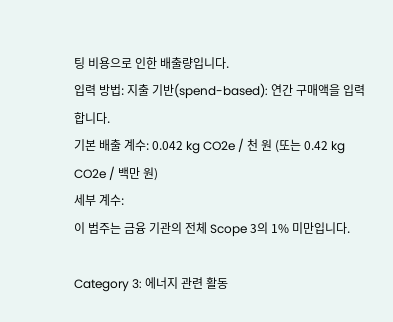팅 비용으로 인한 배출량입니다.
입력 방법: 지출 기반(spend-based): 연간 구매액을 입력합니다.
기본 배출 계수: 0.042 kg CO2e / 천 원 (또는 0.42 kg CO2e / 백만 원)
세부 계수:
이 범주는 금융 기관의 전체 Scope 3의 1% 미만입니다.

Category 3: 에너지 관련 활동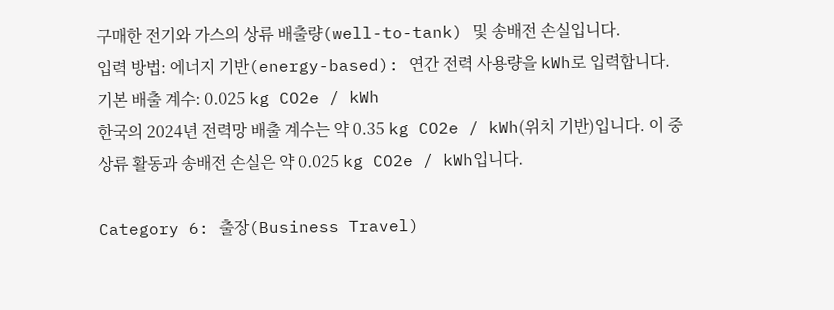구매한 전기와 가스의 상류 배출량(well-to-tank) 및 송배전 손실입니다.
입력 방법: 에너지 기반(energy-based): 연간 전력 사용량을 kWh로 입력합니다.
기본 배출 계수: 0.025 kg CO2e / kWh
한국의 2024년 전력망 배출 계수는 약 0.35 kg CO2e / kWh(위치 기반)입니다. 이 중 상류 활동과 송배전 손실은 약 0.025 kg CO2e / kWh입니다.

Category 6: 출장(Business Travel)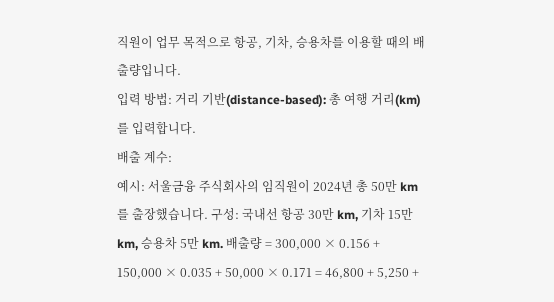직원이 업무 목적으로 항공, 기차, 승용차를 이용할 때의 배출량입니다.
입력 방법: 거리 기반(distance-based): 총 여행 거리(km)를 입력합니다.
배출 계수:
예시: 서울금융 주식회사의 임직원이 2024년 총 50만 km를 출장했습니다. 구성: 국내선 항공 30만 km, 기차 15만 km, 승용차 5만 km. 배출량 = 300,000 × 0.156 + 150,000 × 0.035 + 50,000 × 0.171 = 46,800 + 5,250 +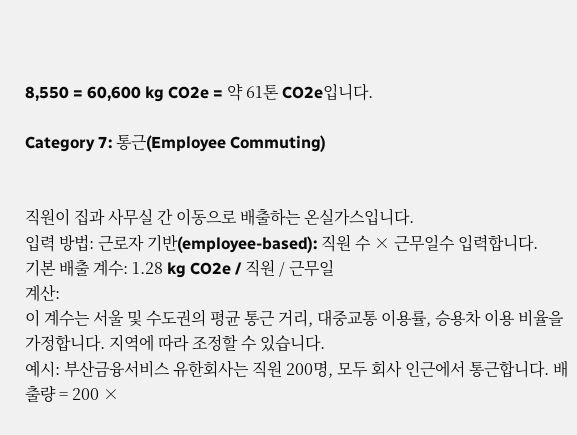8,550 = 60,600 kg CO2e = 약 61톤 CO2e입니다.

Category 7: 통근(Employee Commuting)


직원이 집과 사무실 간 이동으로 배출하는 온실가스입니다.
입력 방법: 근로자 기반(employee-based): 직원 수 × 근무일수 입력합니다.
기본 배출 계수: 1.28 kg CO2e / 직원 / 근무일
계산:
이 계수는 서울 및 수도권의 평균 통근 거리, 대중교통 이용률, 승용차 이용 비율을 가정합니다. 지역에 따라 조정할 수 있습니다.
예시: 부산금융서비스 유한회사는 직원 200명, 모두 회사 인근에서 통근합니다. 배출량 = 200 ×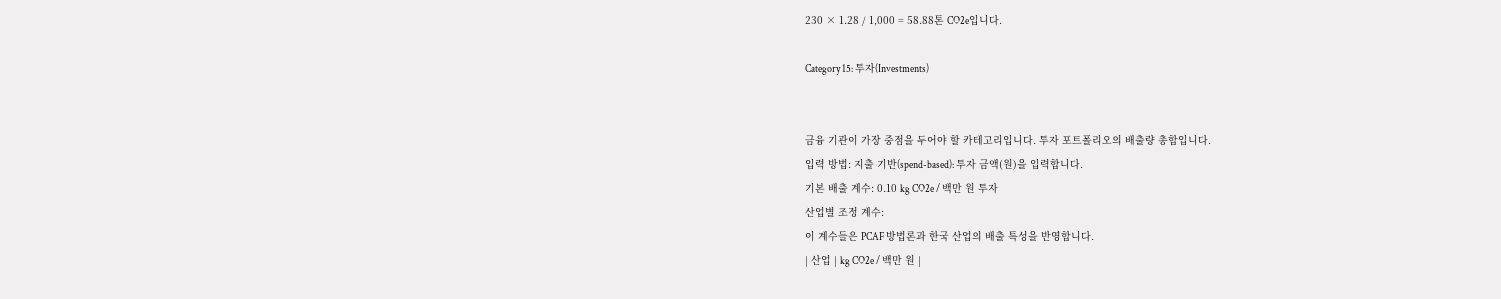230 × 1.28 / 1,000 = 58.88톤 CO2e입니다.

Category 15: 투자(Investments)


금융 기관이 가장 중점을 두어야 할 카테고리입니다. 투자 포트폴리오의 배출량 총합입니다.
입력 방법: 지출 기반(spend-based): 투자 금액(원)을 입력합니다.
기본 배출 계수: 0.10 kg CO2e / 백만 원 투자
산업별 조정 계수:
이 계수들은 PCAF 방법론과 한국 산업의 배출 특성을 반영합니다.
| 산업 | kg CO2e / 백만 원 |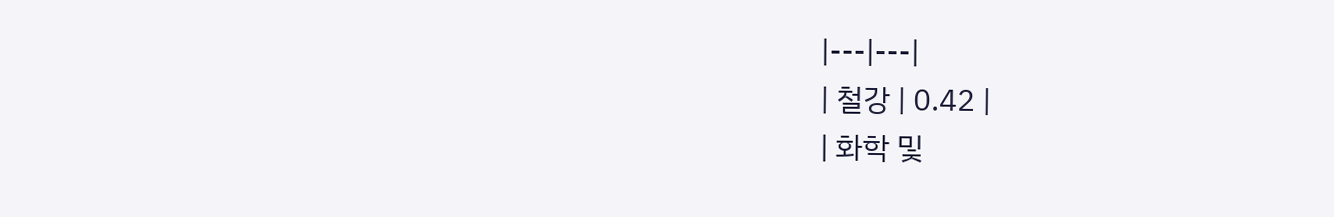|---|---|
| 철강 | 0.42 |
| 화학 및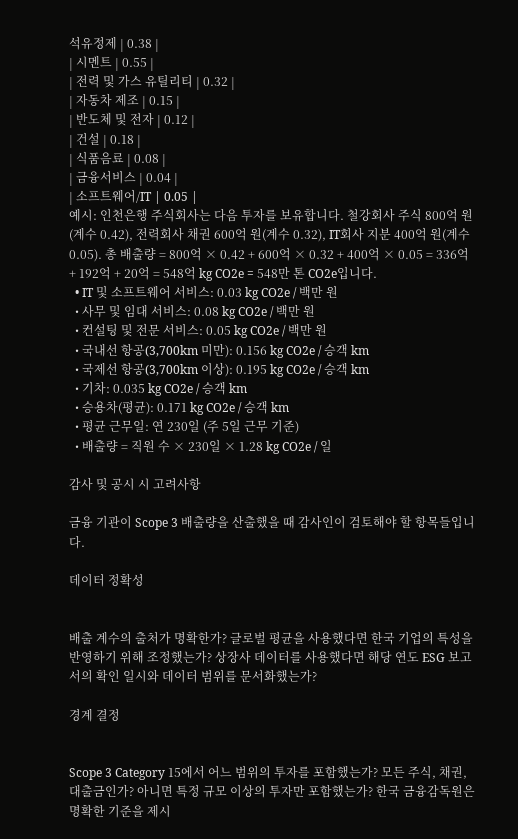석유정제 | 0.38 |
| 시멘트 | 0.55 |
| 전력 및 가스 유틸리티 | 0.32 |
| 자동차 제조 | 0.15 |
| 반도체 및 전자 | 0.12 |
| 건설 | 0.18 |
| 식품음료 | 0.08 |
| 금융서비스 | 0.04 |
| 소프트웨어/IT | 0.05 |
예시: 인천은행 주식회사는 다음 투자를 보유합니다. 철강회사 주식 800억 원(계수 0.42), 전력회사 채권 600억 원(계수 0.32), IT회사 지분 400억 원(계수 0.05). 총 배출량 = 800억 × 0.42 + 600억 × 0.32 + 400억 × 0.05 = 336억 + 192억 + 20억 = 548억 kg CO2e = 548만 톤 CO2e입니다.
  • IT 및 소프트웨어 서비스: 0.03 kg CO2e / 백만 원
  • 사무 및 임대 서비스: 0.08 kg CO2e / 백만 원
  • 컨설팅 및 전문 서비스: 0.05 kg CO2e / 백만 원
  • 국내선 항공(3,700km 미만): 0.156 kg CO2e / 승객 km
  • 국제선 항공(3,700km 이상): 0.195 kg CO2e / 승객 km
  • 기차: 0.035 kg CO2e / 승객 km
  • 승용차(평균): 0.171 kg CO2e / 승객 km
  • 평균 근무일: 연 230일 (주 5일 근무 기준)
  • 배출량 = 직원 수 × 230일 × 1.28 kg CO2e / 일

감사 및 공시 시 고려사항

금융 기관이 Scope 3 배출량을 산출했을 때 감사인이 검토해야 할 항목들입니다.

데이터 정확성


배출 계수의 출처가 명확한가? 글로벌 평균을 사용했다면 한국 기업의 특성을 반영하기 위해 조정했는가? 상장사 데이터를 사용했다면 해당 연도 ESG 보고서의 확인 일시와 데이터 범위를 문서화했는가?

경계 결정


Scope 3 Category 15에서 어느 범위의 투자를 포함했는가? 모든 주식, 채권, 대출금인가? 아니면 특정 규모 이상의 투자만 포함했는가? 한국 금융감독원은 명확한 기준을 제시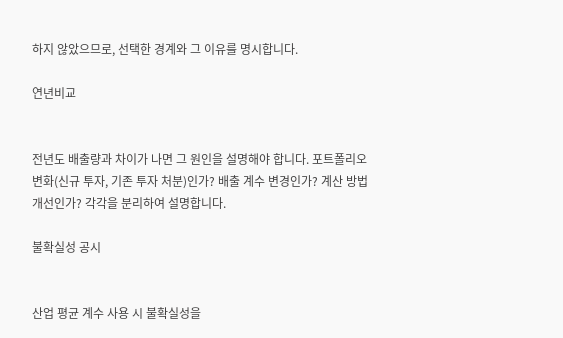하지 않았으므로, 선택한 경계와 그 이유를 명시합니다.

연년비교


전년도 배출량과 차이가 나면 그 원인을 설명해야 합니다. 포트폴리오 변화(신규 투자, 기존 투자 처분)인가? 배출 계수 변경인가? 계산 방법 개선인가? 각각을 분리하여 설명합니다.

불확실성 공시


산업 평균 계수 사용 시 불확실성을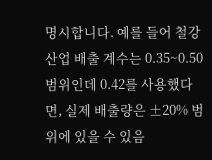명시합니다. 예를 들어 철강 산업 배출 계수는 0.35~0.50 범위인데 0.42를 사용했다면, 실제 배출량은 ±20% 범위에 있을 수 있음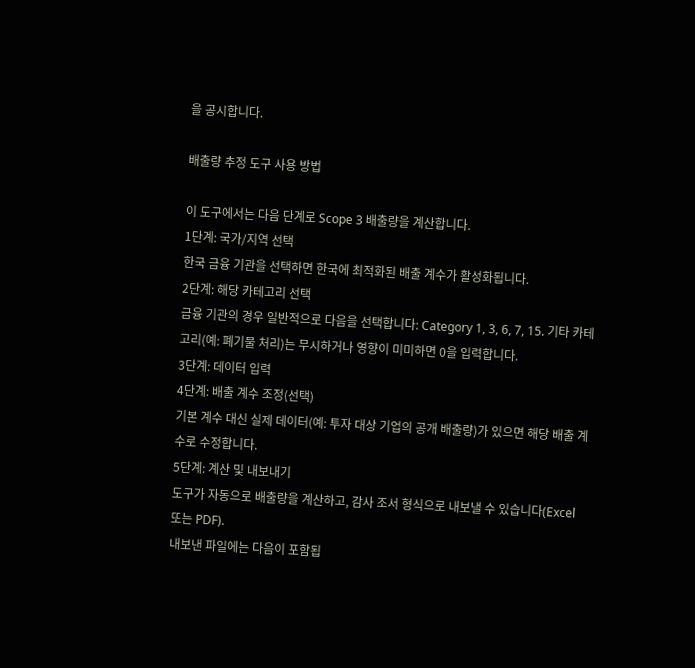을 공시합니다.

배출량 추정 도구 사용 방법

이 도구에서는 다음 단계로 Scope 3 배출량을 계산합니다.
1단계: 국가/지역 선택
한국 금융 기관을 선택하면 한국에 최적화된 배출 계수가 활성화됩니다.
2단계: 해당 카테고리 선택
금융 기관의 경우 일반적으로 다음을 선택합니다: Category 1, 3, 6, 7, 15. 기타 카테고리(예: 폐기물 처리)는 무시하거나 영향이 미미하면 0을 입력합니다.
3단계: 데이터 입력
4단계: 배출 계수 조정(선택)
기본 계수 대신 실제 데이터(예: 투자 대상 기업의 공개 배출량)가 있으면 해당 배출 계수로 수정합니다.
5단계: 계산 및 내보내기
도구가 자동으로 배출량을 계산하고, 감사 조서 형식으로 내보낼 수 있습니다(Excel 또는 PDF).
내보낸 파일에는 다음이 포함됩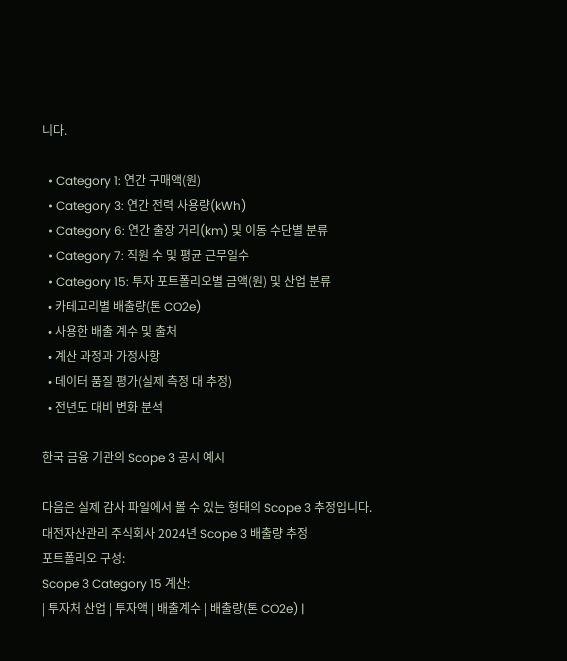니다.

  • Category 1: 연간 구매액(원)
  • Category 3: 연간 전력 사용량(kWh)
  • Category 6: 연간 출장 거리(km) 및 이동 수단별 분류
  • Category 7: 직원 수 및 평균 근무일수
  • Category 15: 투자 포트폴리오별 금액(원) 및 산업 분류
  • 카테고리별 배출량(톤 CO2e)
  • 사용한 배출 계수 및 출처
  • 계산 과정과 가정사항
  • 데이터 품질 평가(실제 측정 대 추정)
  • 전년도 대비 변화 분석

한국 금융 기관의 Scope 3 공시 예시

다음은 실제 감사 파일에서 볼 수 있는 형태의 Scope 3 추정입니다.
대전자산관리 주식회사 2024년 Scope 3 배출량 추정
포트폴리오 구성:
Scope 3 Category 15 계산:
| 투자처 산업 | 투자액 | 배출계수 | 배출량(톤 CO2e) |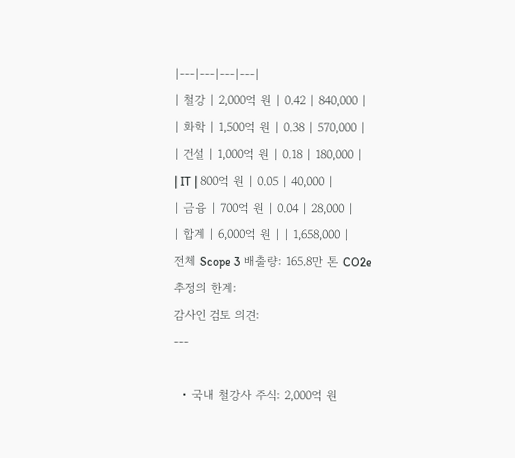|---|---|---|---|
| 철강 | 2,000억 원 | 0.42 | 840,000 |
| 화학 | 1,500억 원 | 0.38 | 570,000 |
| 건설 | 1,000억 원 | 0.18 | 180,000 |
| IT | 800억 원 | 0.05 | 40,000 |
| 금융 | 700억 원 | 0.04 | 28,000 |
| 합계 | 6,000억 원 | | 1,658,000 |
전체 Scope 3 배출량: 165.8만 톤 CO2e
추정의 한계:
감사인 검토 의견:
---

  • 국내 철강사 주식: 2,000억 원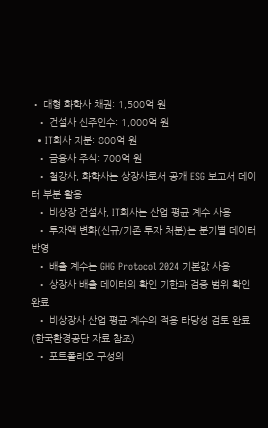• 대형 화학사 채권: 1,500억 원
  • 건설사 신주인수: 1,000억 원
  • IT회사 지분: 800억 원
  • 금융사 주식: 700억 원
  • 철강사, 화학사는 상장사로서 공개 ESG 보고서 데이터 부분 활용
  • 비상장 건설사, IT회사는 산업 평균 계수 사용
  • 투자액 변화(신규/기존 투자 처분)는 분기별 데이터 반영
  • 배출 계수는 GHG Protocol 2024 기본값 사용
  • 상장사 배출 데이터의 확인 기한과 검증 범위 확인 완료
  • 비상장사 산업 평균 계수의 적용 타당성 검토 완료(한국환경공단 자료 참조)
  • 포트폴리오 구성의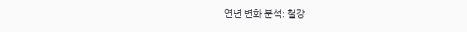연년 변화 분석: 철강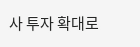사 투자 확대로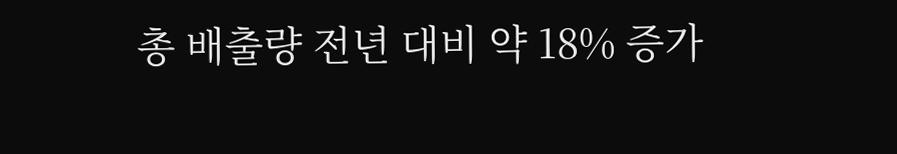총 배출량 전년 대비 약 18% 증가